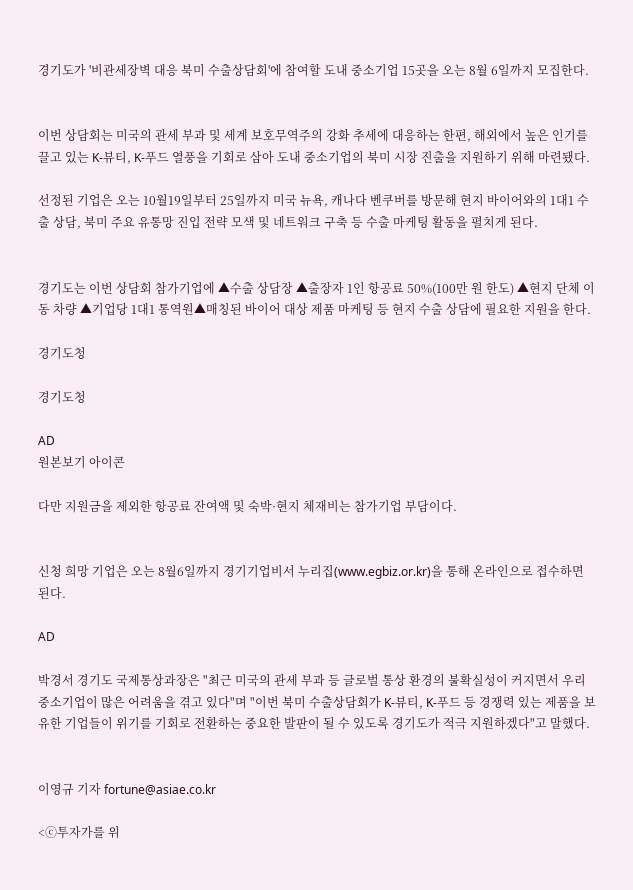경기도가 '비관세장벽 대응 북미 수출상담회'에 참여할 도내 중소기업 15곳을 오는 8월 6일까지 모집한다.


이번 상담회는 미국의 관세 부과 및 세계 보호무역주의 강화 추세에 대응하는 한편, 해외에서 높은 인기를 끌고 있는 K-뷰티, K-푸드 열풍을 기회로 삼아 도내 중소기업의 북미 시장 진출을 지원하기 위해 마련됐다.

선정된 기업은 오는 10월19일부터 25일까지 미국 뉴욕, 캐나다 벤쿠버를 방문해 현지 바이어와의 1대1 수출 상담, 북미 주요 유통망 진입 전략 모색 및 네트워크 구축 등 수출 마케팅 활동을 펼치게 된다.


경기도는 이번 상담회 참가기업에 ▲수출 상담장 ▲출장자 1인 항공료 50%(100만 원 한도) ▲현지 단체 이동 차량 ▲기업당 1대1 통역원▲매칭된 바이어 대상 제품 마케팅 등 현지 수출 상담에 필요한 지원을 한다.

경기도청

경기도청

AD
원본보기 아이콘

다만 지원금을 제외한 항공료 잔여액 및 숙박·현지 체재비는 참가기업 부담이다.


신청 희망 기업은 오는 8월6일까지 경기기업비서 누리집(www.egbiz.or.kr)을 통해 온라인으로 접수하면 된다.

AD

박경서 경기도 국제통상과장은 "최근 미국의 관세 부과 등 글로벌 통상 환경의 불확실성이 커지면서 우리 중소기업이 많은 어려움을 겪고 있다"며 "이번 북미 수출상담회가 K-뷰티, K-푸드 등 경쟁력 있는 제품을 보유한 기업들이 위기를 기회로 전환하는 중요한 발판이 될 수 있도록 경기도가 적극 지원하겠다"고 말했다.


이영규 기자 fortune@asiae.co.kr

<ⓒ투자가를 위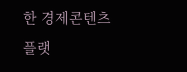한 경제콘텐츠 플랫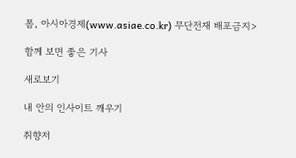폼, 아시아경제(www.asiae.co.kr) 무단전재 배포금지>

함께 보면 좋은 기사

새로보기

내 안의 인사이트 깨우기

취향저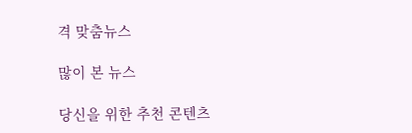격 맞춤뉴스

많이 본 뉴스

당신을 위한 추천 콘텐츠